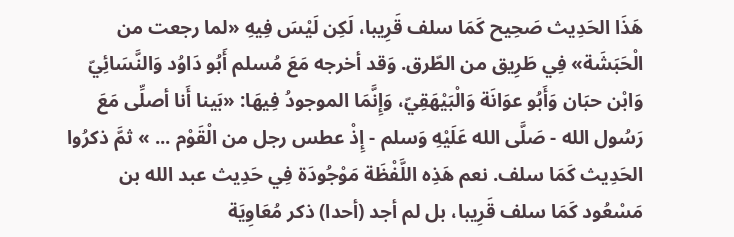هَذَا الحَدِيث صَحِيح كَمَا سلف قَرِيبا، لَكِن لَيْسَ فِيهِ «لما رجعت من الْحَبَشَة» فِي طَرِيق من الطّرق. وَقد أخرجه مَعَ مُسلم أَبُو دَاوُد وَالنَّسَائِيّ وَابْن حبَان وَأَبُو عوَانَة وَالْبَيْهَقِيّ، وَإِنَّمَا الموجودُ فِيهَا: «بَينا أَنا أصلِّى مَعَ رَسُول الله - صَلَّى الله عَلَيْهِ وَسلم - إِذْ عطس رجل من الْقَوْم ... » ثمَّ ذكرُوا الحَدِيث كَمَا سلف. نعم هَذِه اللَّفْظَة مَوْجُودَة فِي حَدِيث عبد الله بن مَسْعُود كَمَا سلف قَرِيبا، بل لم أجد (أحدا) ذكر مُعَاوِيَة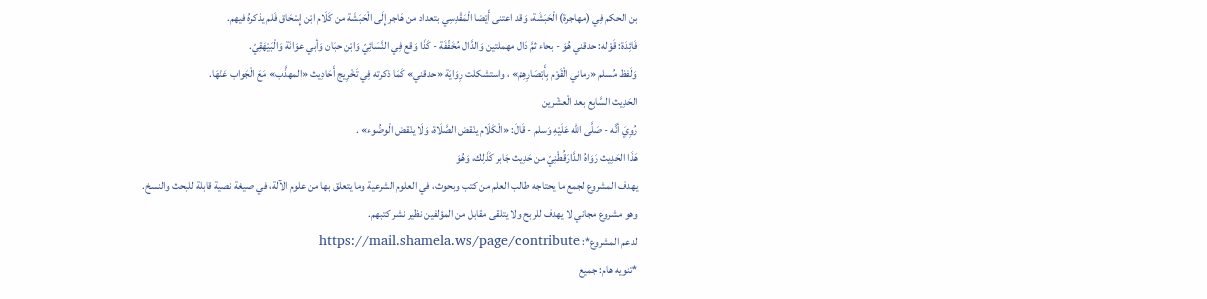بن الحكم فِي (مهاجرة) الْحَبَشَة، وَقد اعتنى أَيْضا الْمَقْدِسِي بتعداد من هَاجر إِلَى الْحَبَشَة من كَلَام ابْن إِسْحَاق فَلم يذكرهُ فيهم.
فَائِدَة: قَوْله: حدقني هُوَ - بحاء ثمَّ دَال مهملتين وَالدَّال مُخَفّفَة - كَذَا وَقع فِي النَّسَائِيّ وَابْن حبَان وَأبي عوَانَة وَالْبَيْهَقِيّ.
وَلَفظ مُسلم «رماني الْقَوْم بِأَبْصَارِهِمْ» ، واستشكلت رِوَايَة «حدقني» كَمَا ذكرته فِي تَخْرِيج أَحَادِيث «المهذَّب» مَعَ الْجَواب عَنْهَا.
الحَدِيث السَّابِع بعد الْعشْرين
رُوِيَ أنَّه - صَلَّى الله عَلَيْهِ وَسلم - قَالَ: «الْكَلَام ينْقض الصَّلَاة، وَلَا ينْقض الْوضُوء» .
هَذَا الحَدِيث رَوَاهُ الدَّارَقُطْنِيّ من حَدِيث جَابر كَذَلِك، وَهُوَ
يهدف المشروع لجمع ما يحتاجه طالب العلم من كتب وبحوث، في العلوم الشرعية وما يتعلق بها من علوم الآلة، في صيغة نصية قابلة للبحث والنسخ.
وهو مشروع مجاني لا يهدف للربح ولا يتلقى مقابل من المؤلفين نظير نشر كتبهم.
لدعم المشروع*: https://mail.shamela.ws/page/contribute
*تنويه هام: جميع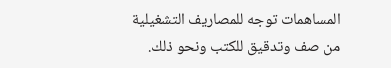المساهمات توجه للمصاريف التشغيلية من صف وتدقيق للكتب ونحو ذلك.